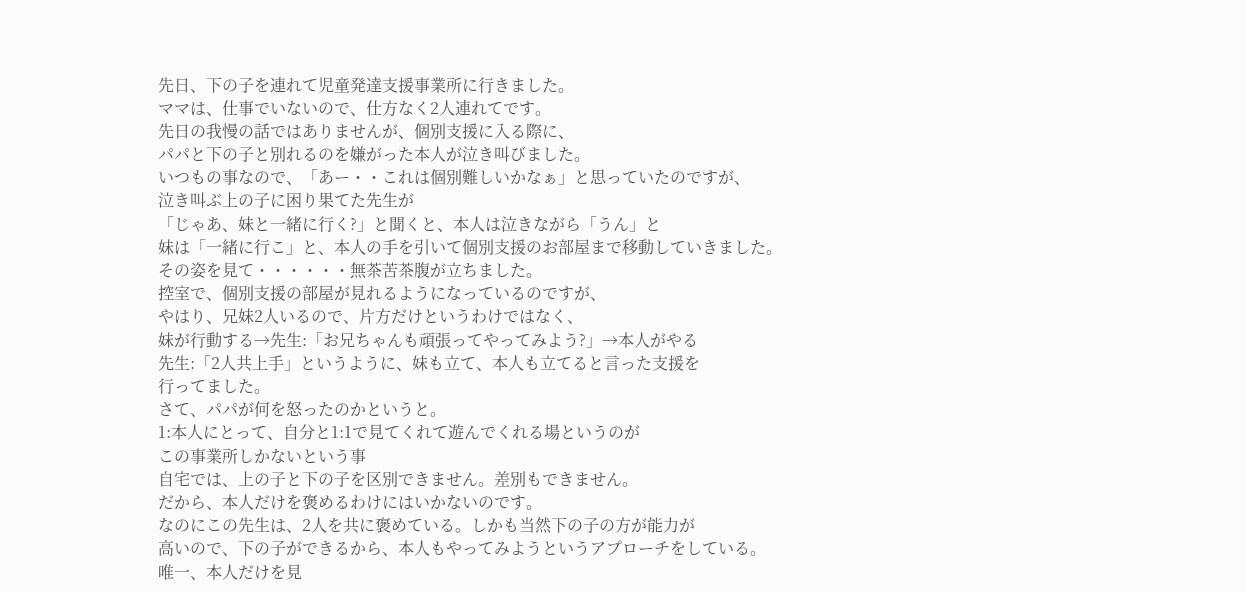先日、下の子を連れて児童発達支援事業所に行きました。
ママは、仕事でいないので、仕方なく2人連れてです。
先日の我慢の話ではありませんが、個別支援に入る際に、
パパと下の子と別れるのを嫌がった本人が泣き叫びました。
いつもの事なので、「あー・・これは個別難しいかなぁ」と思っていたのですが、
泣き叫ぶ上の子に困り果てた先生が
「じゃあ、妹と一緒に行く?」と聞くと、本人は泣きながら「うん」と
妹は「一緒に行こ」と、本人の手を引いて個別支援のお部屋まで移動していきました。
その姿を見て・・・・・・無茶苦茶腹が立ちました。
控室で、個別支援の部屋が見れるようになっているのですが、
やはり、兄妹2人いるので、片方だけというわけではなく、
妹が行動する→先生:「お兄ちゃんも頑張ってやってみよう?」→本人がやる
先生:「2人共上手」というように、妹も立て、本人も立てると言った支援を
行ってました。
さて、パパが何を怒ったのかというと。
1:本人にとって、自分と1:1で見てくれて遊んでくれる場というのが
この事業所しかないという事
自宅では、上の子と下の子を区別できません。差別もできません。
だから、本人だけを褒めるわけにはいかないのです。
なのにこの先生は、2人を共に褒めている。しかも当然下の子の方が能力が
高いので、下の子ができるから、本人もやってみようというアプローチをしている。
唯一、本人だけを見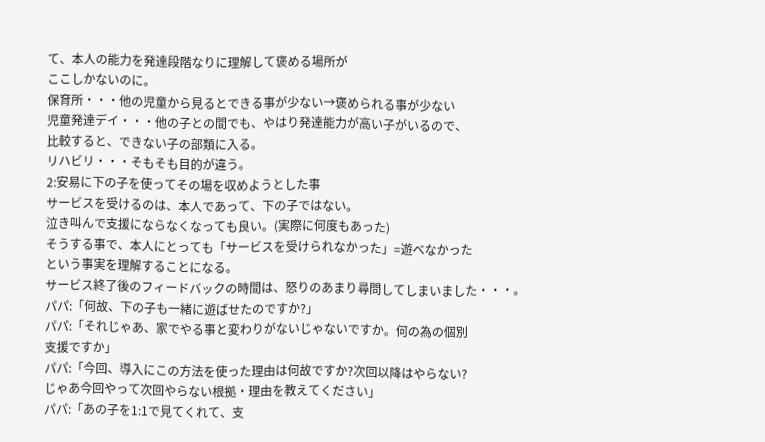て、本人の能力を発達段階なりに理解して褒める場所が
ここしかないのに。
保育所・・・他の児童から見るとできる事が少ない→褒められる事が少ない
児童発達デイ・・・他の子との間でも、やはり発達能力が高い子がいるので、
比較すると、できない子の部類に入る。
リハビリ・・・そもそも目的が違う。
2:安易に下の子を使ってその場を収めようとした事
サービスを受けるのは、本人であって、下の子ではない。
泣き叫んで支援にならなくなっても良い。(実際に何度もあった)
そうする事で、本人にとっても「サービスを受けられなかった」=遊べなかった
という事実を理解することになる。
サービス終了後のフィードバックの時間は、怒りのあまり尋問してしまいました・・・。
パパ:「何故、下の子も一緒に遊ばせたのですか?」
パパ:「それじゃあ、家でやる事と変わりがないじゃないですか。何の為の個別
支援ですか」
パパ:「今回、導入にこの方法を使った理由は何故ですか?次回以降はやらない?
じゃあ今回やって次回やらない根拠・理由を教えてください」
パパ:「あの子を1:1で見てくれて、支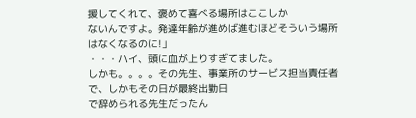援してくれて、褒めて喜べる場所はここしか
ないんですよ。発達年齢が進めば進むほどそういう場所はなくなるのに!」
・・・ハイ、頭に血が上りすぎてました。
しかも。。。。その先生、事業所のサービス担当責任者で、しかもその日が最終出勤日
で辞められる先生だったん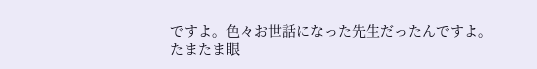ですよ。色々お世話になった先生だったんですよ。
たまたま眼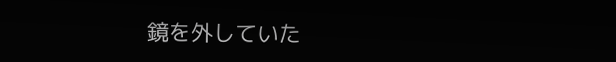鏡を外していた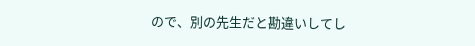ので、別の先生だと勘違いしてし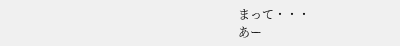まって・・・
あー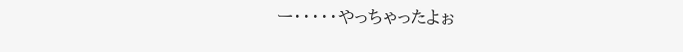ー・・・・・やっちゃったよぉ